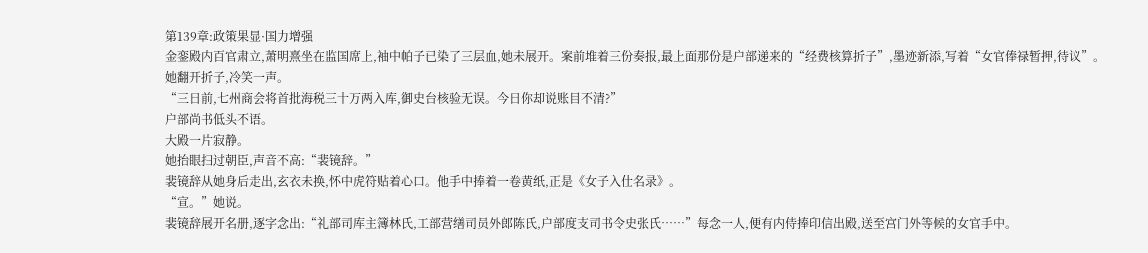第139章:政策果显·国力增强
金銮殿内百官肃立,萧明熹坐在监国席上,袖中帕子已染了三层血,她未展开。案前堆着三份奏报,最上面那份是户部递来的“经费核算折子”,墨迹新添,写着“女官俸禄暂押,待议”。
她翻开折子,冷笑一声。
“三日前,七州商会将首批海税三十万两入库,御史台核验无误。今日你却说账目不清?”
户部尚书低头不语。
大殿一片寂静。
她抬眼扫过朝臣,声音不高:“裴镜辞。”
裴镜辞从她身后走出,玄衣未换,怀中虎符贴着心口。他手中捧着一卷黄纸,正是《女子入仕名录》。
“宣。”她说。
裴镜辞展开名册,逐字念出:“礼部司库主簿林氏,工部营缮司员外郎陈氏,户部度支司书令史张氏……”每念一人,便有内侍捧印信出殿,送至宫门外等候的女官手中。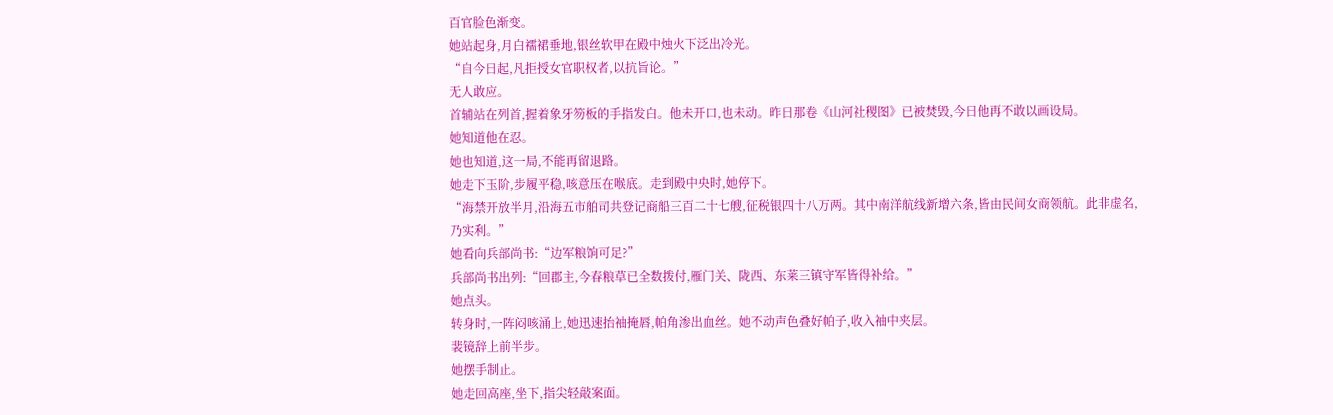百官脸色渐变。
她站起身,月白襦裙垂地,银丝软甲在殿中烛火下泛出冷光。
“自今日起,凡拒授女官职权者,以抗旨论。”
无人敢应。
首辅站在列首,握着象牙笏板的手指发白。他未开口,也未动。昨日那卷《山河社稷图》已被焚毁,今日他再不敢以画设局。
她知道他在忍。
她也知道,这一局,不能再留退路。
她走下玉阶,步履平稳,咳意压在喉底。走到殿中央时,她停下。
“海禁开放半月,沿海五市舶司共登记商船三百二十七艘,征税银四十八万两。其中南洋航线新增六条,皆由民间女商领航。此非虚名,乃实利。”
她看向兵部尚书:“边军粮饷可足?”
兵部尚书出列:“回郡主,今春粮草已全数拨付,雁门关、陇西、东莱三镇守军皆得补给。”
她点头。
转身时,一阵闷咳涌上,她迅速抬袖掩唇,帕角渗出血丝。她不动声色叠好帕子,收入袖中夹层。
裴镜辞上前半步。
她摆手制止。
她走回高座,坐下,指尖轻敲案面。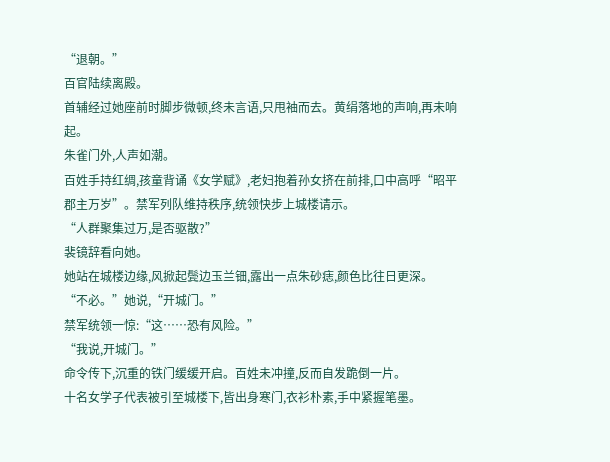“退朝。”
百官陆续离殿。
首辅经过她座前时脚步微顿,终未言语,只甩袖而去。黄绢落地的声响,再未响起。
朱雀门外,人声如潮。
百姓手持红绸,孩童背诵《女学赋》,老妇抱着孙女挤在前排,口中高呼“昭平郡主万岁”。禁军列队维持秩序,统领快步上城楼请示。
“人群聚集过万,是否驱散?”
裴镜辞看向她。
她站在城楼边缘,风掀起鬓边玉兰钿,露出一点朱砂痣,颜色比往日更深。
“不必。”她说,“开城门。”
禁军统领一惊:“这……恐有风险。”
“我说,开城门。”
命令传下,沉重的铁门缓缓开启。百姓未冲撞,反而自发跪倒一片。
十名女学子代表被引至城楼下,皆出身寒门,衣衫朴素,手中紧握笔墨。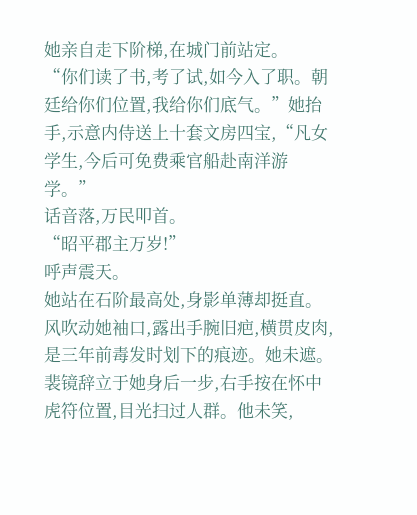她亲自走下阶梯,在城门前站定。
“你们读了书,考了试,如今入了职。朝廷给你们位置,我给你们底气。”她抬手,示意内侍送上十套文房四宝,“凡女学生,今后可免费乘官船赴南洋游学。”
话音落,万民叩首。
“昭平郡主万岁!”
呼声震天。
她站在石阶最高处,身影单薄却挺直。风吹动她袖口,露出手腕旧疤,横贯皮肉,是三年前毒发时划下的痕迹。她未遮。
裴镜辞立于她身后一步,右手按在怀中虎符位置,目光扫过人群。他未笑,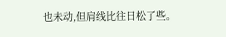也未动,但肩线比往日松了些。